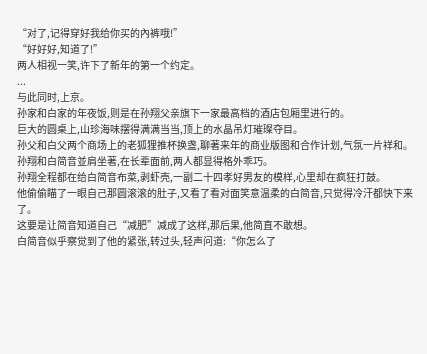“对了,记得穿好我给你买的內裤哦!”
“好好好,知道了!”
两人相视一笑,许下了新年的第一个约定。
...
与此同时,上京。
孙家和白家的年夜饭,则是在孙翔父亲旗下一家最高档的酒店包厢里进行的。
巨大的圆桌上,山珍海味摆得满满当当,顶上的水晶吊灯璀璨夺目。
孙父和白父两个商场上的老狐狸推杯换盏,聊著来年的商业版图和合作计划,气氛一片祥和。
孙翔和白简音並肩坐著,在长辈面前,两人都显得格外乖巧。
孙翔全程都在给白简音布菜,剥虾壳,一副二十四孝好男友的模样,心里却在疯狂打鼓。
他偷偷瞄了一眼自己那圆滚滚的肚子,又看了看对面笑意温柔的白简音,只觉得冷汗都快下来了。
这要是让简音知道自己“减肥”减成了这样,那后果,他简直不敢想。
白简音似乎察觉到了他的紧张,转过头,轻声问道:“你怎么了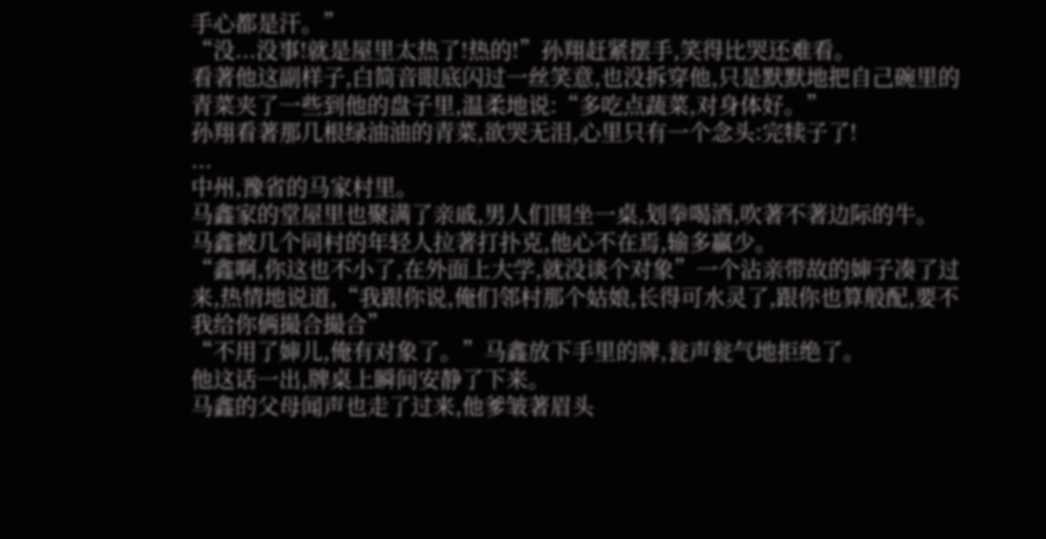手心都是汗。”
“没...没事!就是屋里太热了!热的!”孙翔赶紧摆手,笑得比哭还难看。
看著他这副样子,白简音眼底闪过一丝笑意,也没拆穿他,只是默默地把自己碗里的青菜夹了一些到他的盘子里,温柔地说:“多吃点蔬菜,对身体好。”
孙翔看著那几根绿油油的青菜,欲哭无泪,心里只有一个念头:完犊子了!
...
中州,豫省的马家村里。
马鑫家的堂屋里也聚满了亲戚,男人们围坐一桌,划拳喝酒,吹著不著边际的牛。
马鑫被几个同村的年轻人拉著打扑克,他心不在焉,输多贏少。
“鑫啊,你这也不小了,在外面上大学,就没谈个对象”一个沾亲带故的婶子凑了过来,热情地说道,“我跟你说,俺们邻村那个姑娘,长得可水灵了,跟你也算般配,要不我给你俩撮合撮合”
“不用了婶儿,俺有对象了。”马鑫放下手里的牌,瓮声瓮气地拒绝了。
他这话一出,牌桌上瞬间安静了下来。
马鑫的父母闻声也走了过来,他爹皱著眉头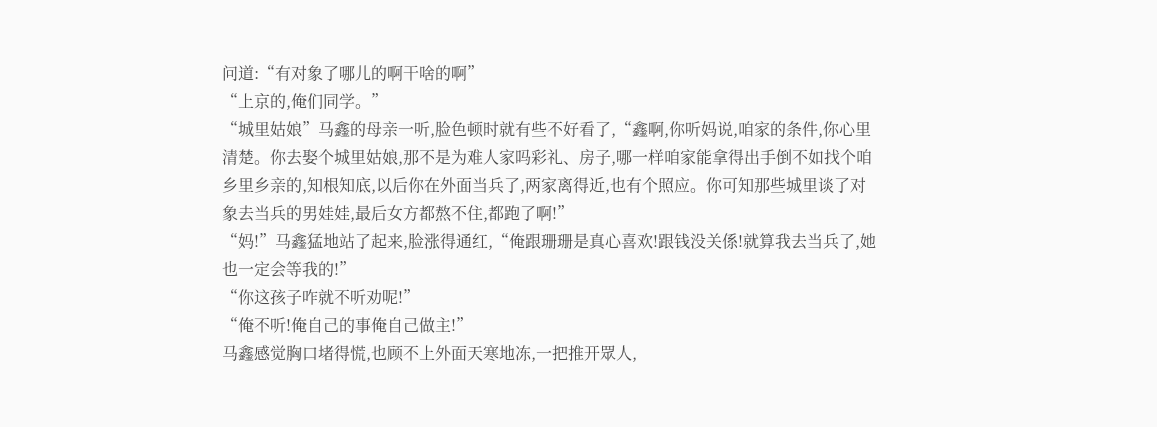问道:“有对象了哪儿的啊干啥的啊”
“上京的,俺们同学。”
“城里姑娘”马鑫的母亲一听,脸色顿时就有些不好看了,“鑫啊,你听妈说,咱家的条件,你心里清楚。你去娶个城里姑娘,那不是为难人家吗彩礼、房子,哪一样咱家能拿得出手倒不如找个咱乡里乡亲的,知根知底,以后你在外面当兵了,两家离得近,也有个照应。你可知那些城里谈了对象去当兵的男娃娃,最后女方都熬不住,都跑了啊!”
“妈!”马鑫猛地站了起来,脸涨得通红,“俺跟珊珊是真心喜欢!跟钱没关係!就算我去当兵了,她也一定会等我的!”
“你这孩子咋就不听劝呢!”
“俺不听!俺自己的事俺自己做主!”
马鑫感觉胸口堵得慌,也顾不上外面天寒地冻,一把推开眾人,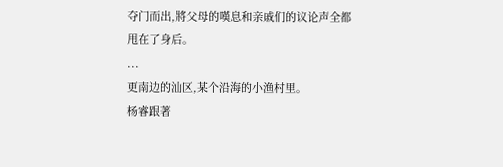夺门而出,將父母的嘆息和亲戚们的议论声全都甩在了身后。
...
更南边的汕区,某个沿海的小渔村里。
杨睿跟著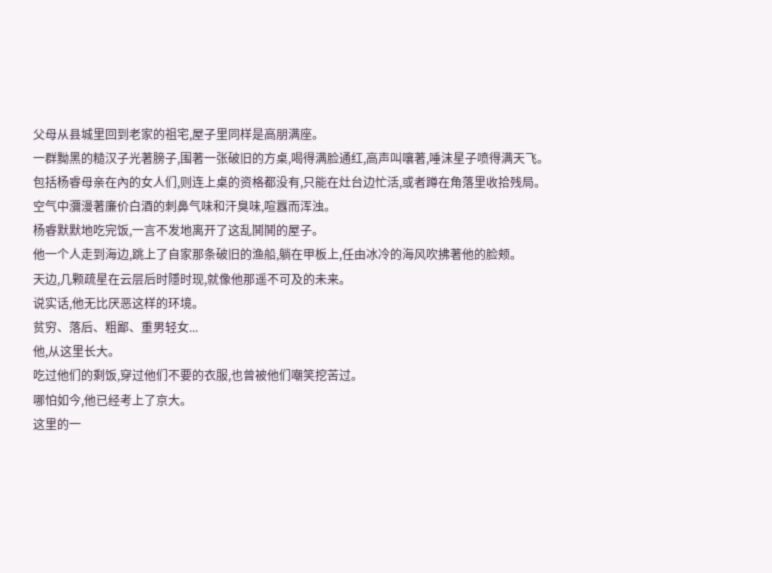父母从县城里回到老家的祖宅,屋子里同样是高朋满座。
一群黝黑的糙汉子光著膀子,围著一张破旧的方桌,喝得满脸通红,高声叫嚷著,唾沫星子喷得满天飞。
包括杨睿母亲在內的女人们,则连上桌的资格都没有,只能在灶台边忙活,或者蹲在角落里收拾残局。
空气中瀰漫著廉价白酒的刺鼻气味和汗臭味,喧囂而浑浊。
杨睿默默地吃完饭,一言不发地离开了这乱鬨鬨的屋子。
他一个人走到海边,跳上了自家那条破旧的渔船,躺在甲板上,任由冰冷的海风吹拂著他的脸颊。
天边,几颗疏星在云层后时隱时现,就像他那遥不可及的未来。
说实话,他无比厌恶这样的环境。
贫穷、落后、粗鄙、重男轻女...
他,从这里长大。
吃过他们的剩饭,穿过他们不要的衣服,也曾被他们嘲笑挖苦过。
哪怕如今,他已经考上了京大。
这里的一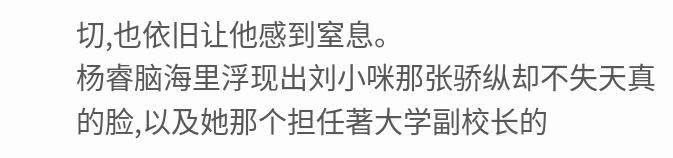切,也依旧让他感到窒息。
杨睿脑海里浮现出刘小咪那张骄纵却不失天真的脸,以及她那个担任著大学副校长的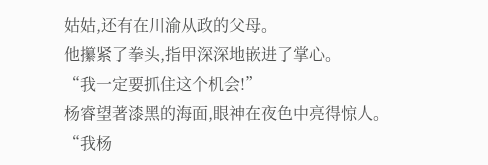姑姑,还有在川渝从政的父母。
他攥紧了拳头,指甲深深地嵌进了掌心。
“我一定要抓住这个机会!”
杨睿望著漆黑的海面,眼神在夜色中亮得惊人。
“我杨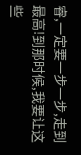睿,一定要一步一步,走到最高!到那时候,我要让这些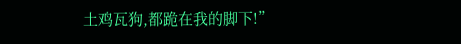土鸡瓦狗,都跪在我的脚下!”